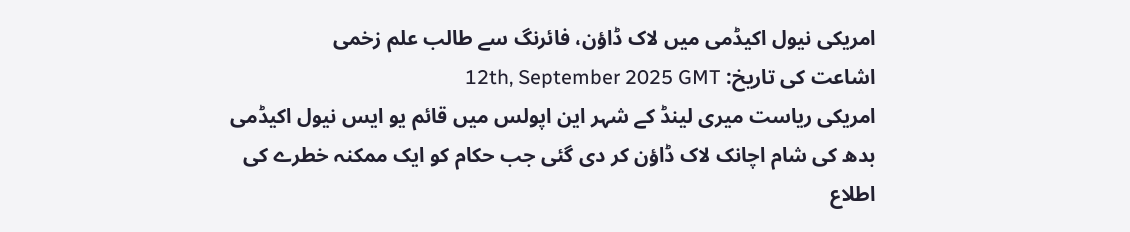امریکی نیول اکیڈمی میں لاک ڈاؤن، فائرنگ سے طالب علم زخمی
اشاعت کی تاریخ: 12th, September 2025 GMT
امریکی ریاست میری لینڈ کے شہر این اپولس میں قائم یو ایس نیول اکیڈمی بدھ کی شام اچانک لاک ڈاؤن کر دی گئی جب حکام کو ایک ممکنہ خطرے کی اطلاع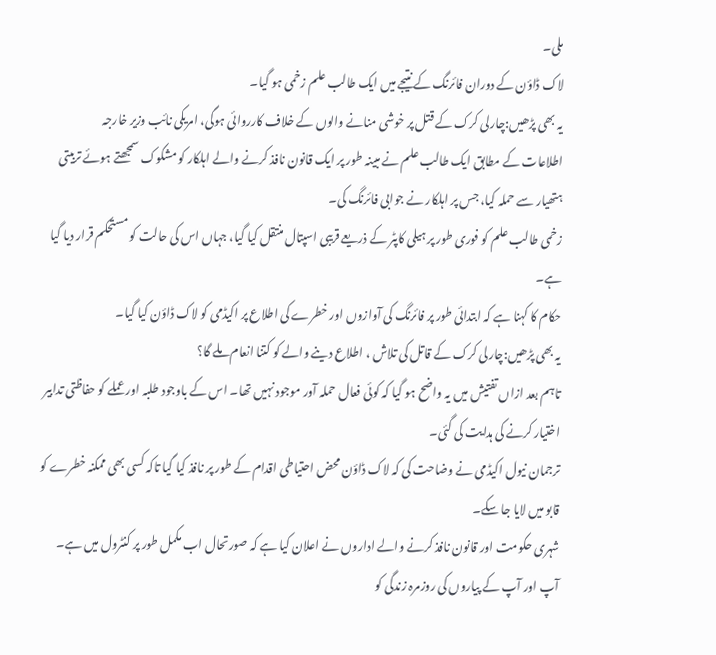ملی۔
لاک ڈاؤن کے دوران فائرنگ کے نتیجے میں ایک طالب علم زخمی ہو گیا۔
یہ بھی پڑھیں:چارلی کرک کے قتل پر خوشی منانے والوں کے خلاف کارروائی ہوگی، امریکی نائب وزیر خارجہ
اطلاعات کے مطابق ایک طالب علم نے مبینہ طور پر ایک قانون نافذ کرنے والے اہلکار کو مشکوک سمجھتے ہوئے تربیتی ہتھیار سے حملہ کیا، جس پر اہلکار نے جوابی فائرنگ کی۔
زخمی طالب علم کو فوری طور پر ہیلی کاپٹر کے ذریعے قریبی اسپتال منتقل کیا گیا، جہاں اس کی حالت کو مستحکم قرار دیا گیا ہے۔
حکام کا کہنا ہے کہ ابتدائی طور پر فائرنگ کی آوازوں اور خطرے کی اطلاع پر اکیڈمی کو لاک ڈاؤن کیا گیا۔
یہ بھی پڑھیں:چارلی کرک کے قاتل کی تلاش ، اطلاع دینے والے کو کتنا انعام ملے گا؟
تاہم بعد ازاں تفتیش میں یہ واضح ہو گیا کہ کوئی فعال حملہ آور موجود نہیں تھا۔ اس کے باوجود طلبہ اور عملے کو حفاظتی تدابیر اختیار کرنے کی ہدایت کی گئی۔
ترجمان نیول اکیڈمی نے وضاحت کی کہ لاک ڈاؤن محض احتیاطی اقدام کے طور پر نافذ کیا گیا تاکہ کسی بھی ممکنہ خطرے کو قابو میں لایا جا سکے۔
شہری حکومت اور قانون نافذ کرنے والے اداروں نے اعلان کیا ہے کہ صورتحال اب مکمل طور پر کنٹرول میں ہے۔
آپ اور آپ کے پیاروں کی روزمرہ زندگی کو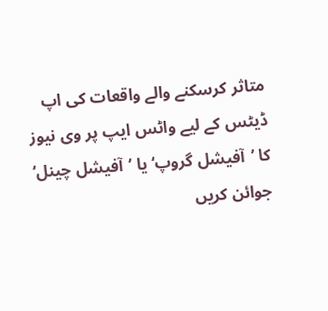متاثر کرسکنے والے واقعات کی اپ ڈیٹس کے لیے واٹس ایپ پر وی نیوز کا ’آفیشل گروپ‘ یا ’آفیشل چینل‘ جوائن کریں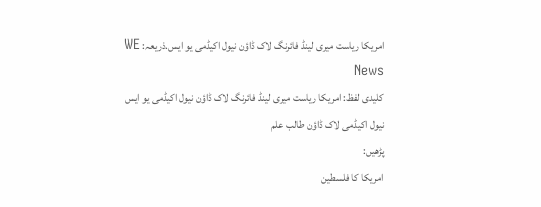امریکا ریاست میری لینڈ فائرنگ لاک ڈاؤن نیول اکیڈمی یو ایس.ذریعہ: WE News
کلیدی لفظ: امریکا ریاست میری لینڈ فائرنگ لاک ڈاؤن نیول اکیڈمی یو ایس نیول اکیڈمی لاک ڈاؤن طالب علم
پڑھیں:
امریکا کا فلسطین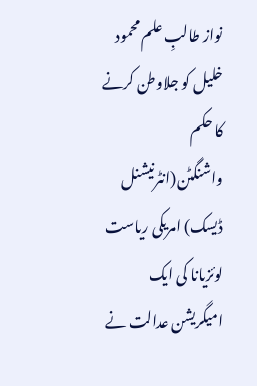نواز طالبِ علم محمود خلیل کو جلاوطن کرنے کا حکم
واشنگٹن(انٹرنیشنل ڈیسک) امریکی ریاست لوئزیانا کی ایک امیگریشن عدالت نے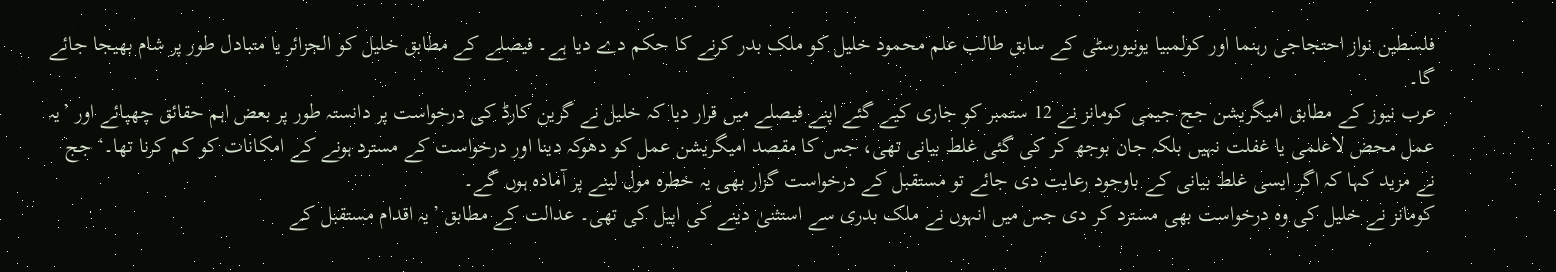فلسطین نواز احتجاجی رہنما اور کولمبیا یونیورسٹی کے سابق طالب علم محمود خلیل کو ملک بدر کرنے کا حکم دے دیا ہے۔ فیصلے کے مطابق خلیل کو الجزائر یا متبادل طور پر شام بھیجا جائے گا۔
عرب نیوز کے مطابق امیگریشن جج جیمی کومانز نے 12 ستمبر کو جاری کیے گئے اپنے فیصلے میں قرار دیا کہ خلیل نے گرین کارڈ کی درخواست پر دانستہ طور پر بعض اہم حقائق چھپائے اور ’یہ عمل محض لاعلمی یا غفلت نہیں بلکہ جان بوجھ کر کی گئی غلط بیانی تھی، جس کا مقصد امیگریشن عمل کو دھوکہ دینا اور درخواست کے مسترد ہونے کے امکانات کو کم کرنا تھا۔‘ جج نے مزید کہا کہ اگر ایسی غلط بیانی کے باوجود رعایت دی جائے تو مستقبل کے درخواست گزار بھی یہ خطرہ مول لینے پر آمادہ ہوں گے۔
کومانز نے خلیل کی وہ درخواست بھی مسترد کر دی جس میں انہوں نے ملک بدری سے استثنیٰ دینے کی اپیل کی تھی۔ عدالت کے مطابق ’یہ اقدام مستقبل کے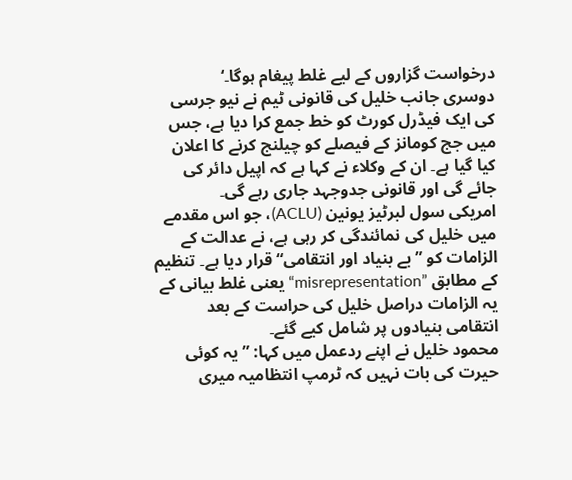درخواست گزاروں کے لیے غلط پیغام ہوگا۔‘
دوسری جانب خلیل کی قانونی ٹیم نے نیو جرسی کی ایک فیڈرل کورٹ کو خط جمع کرا دیا ہے، جس میں جج کومانز کے فیصلے کو چیلنج کرنے کا اعلان کیا گیا ہے۔ ان کے وکلاء نے کہا ہے کہ اپیل دائر کی جائے گی اور قانونی جدوجہد جاری رہے گی۔
امریکی سول لبرٹیز یونین (ACLU)، جو اس مقدمے میں خلیل کی نمائندگی کر رہی ہے، نے عدالت کے الزامات کو ”بے بنیاد اور انتقامی“ قرار دیا ہے۔ تنظیم کے مطابق ”misrepresentation“ یعنی غلط بیانی کے یہ الزامات دراصل خلیل کی حراست کے بعد انتقامی بنیادوں پر شامل کیے گئے۔
محمود خلیل نے اپنے ردعمل میں کہا: ”یہ کوئی حیرت کی بات نہیں کہ ٹرمپ انتظامیہ میری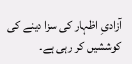آزادیِ اظہار کی سزا دینے کی کوششیں کر رہی ہے۔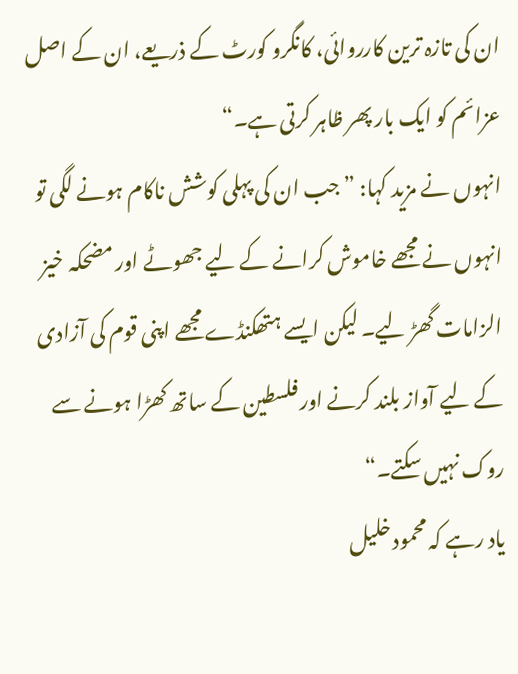ان کی تازہ ترین کارروائی، کانگرو کورٹ کے ذریعے، ان کے اصل عزائم کو ایک بار پھر ظاہر کرتی ہے۔“
انہوں نے مزید کہا: ”جب ان کی پہلی کوشش ناکام ہونے لگی تو انہوں نے مجھے خاموش کرانے کے لیے جھوٹے اور مضحکہ خیز الزامات گھڑ لیے۔ لیکن ایسے ہتھکنڈے مجھے اپنی قوم کی آزادی کے لیے آواز بلند کرنے اور فلسطین کے ساتھ کھڑا ہونے سے روک نہیں سکتے۔“
یاد رہے کہ محمود خلیل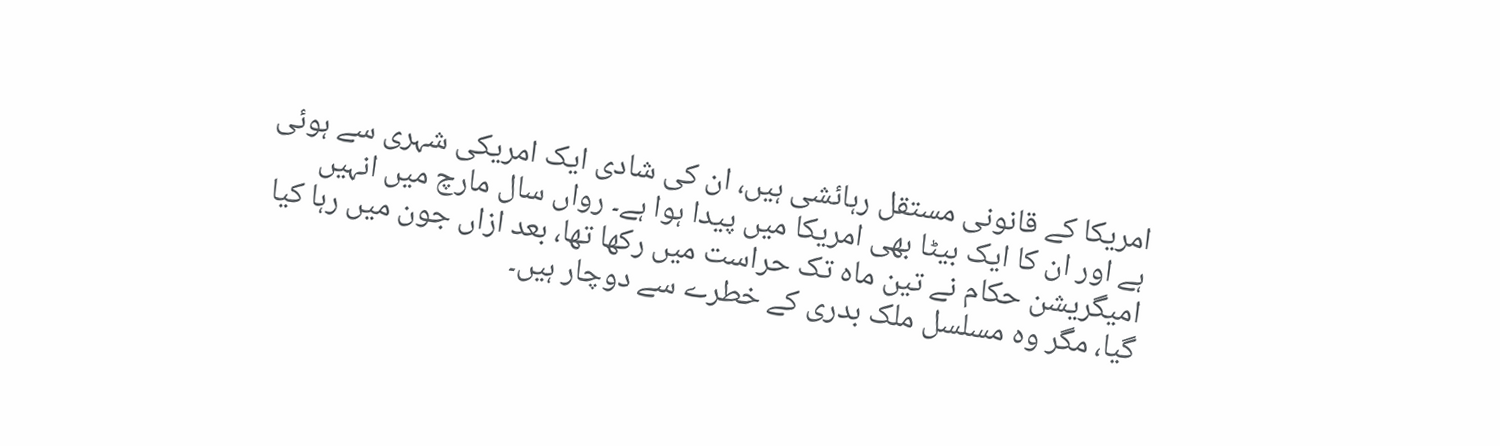امریکا کے قانونی مستقل رہائشی ہیں، ان کی شادی ایک امریکی شہری سے ہوئی ہے اور ان کا ایک بیٹا بھی امریکا میں پیدا ہوا ہے۔ رواں سال مارچ میں انہیں امیگریشن حکام نے تین ماہ تک حراست میں رکھا تھا، بعد ازاں جون میں رہا کیا گیا، مگر وہ مسلسل ملک بدری کے خطرے سے دوچار ہیں۔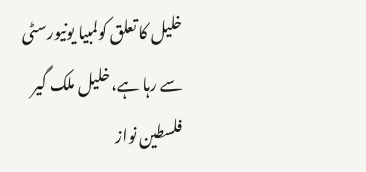خلیل کا تعلق کولمبیا یونیورسٹی سے رہا ہے، خلیل ملک گیر فلسطین نواز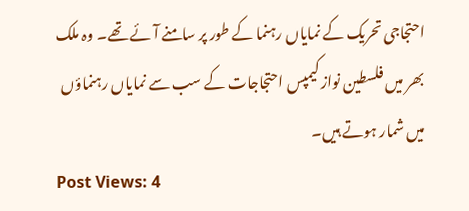احتجاجی تحریک کے نمایاں رہنما کے طور پر سامنے آئے تھے۔ وہ ملک بھر میں فلسطین نواز کیمپس احتجاجات کے سب سے نمایاں رہنماؤں میں شمار ہوتے ہیں۔
Post Views: 4